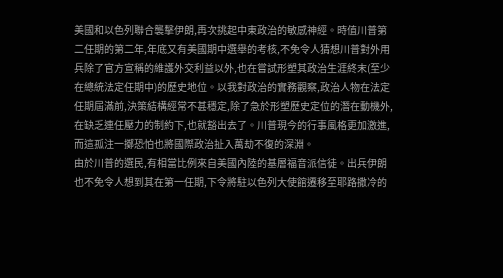美國和以色列聯合襲擊伊朗,再次挑起中東政治的敏感神經。時值川普第二任期的第二年,年底又有美國期中選舉的考核,不免令人猜想川普對外用兵除了官方宣稱的維護外交利益以外,也在嘗試形塑其政治生涯終末(至少在總統法定任期中)的歷史地位。以我對政治的實務觀察,政治人物在法定任期屆滿前,決策結構經常不甚穩定,除了急於形塑歷史定位的潛在動機外,在缺乏連任壓力的制約下,也就豁出去了。川普現今的行事風格更加激進,而這孤注一擲恐怕也將國際政治扯入萬劫不復的深淵。
由於川普的選民,有相當比例來自美國內陸的基層福音派信徒。出兵伊朗也不免令人想到其在第一任期,下令將駐以色列大使館遷移至耶路撒冷的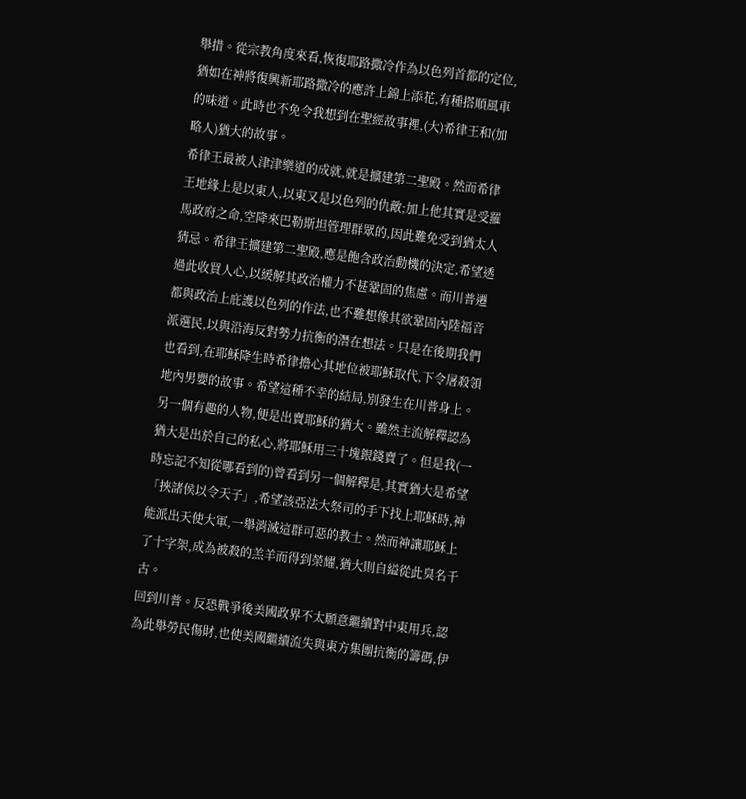舉措。從宗教角度來看,恢復耶路撒冷作為以色列首都的定位,猶如在神將復興新耶路撒冷的應許上錦上添花,有種搭順風車的味道。此時也不免令我想到在聖經故事裡,(大)希律王和(加略人)猶大的故事。
希律王最被人津津樂道的成就,就是擴建第二聖殿。然而希律王地緣上是以東人,以東又是以色列的仇敵;加上他其實是受羅馬政府之命,空降來巴勒斯坦管理群眾的,因此難免受到猶太人猜忌。希律王擴建第二聖殿,應是飽含政治動機的決定,希望透過此收買人心,以緩解其政治權力不甚鞏固的焦慮。而川普遷都與政治上庇護以色列的作法,也不難想像其欲鞏固內陸福音派選民,以與沿海反對勢力抗衡的潛在想法。只是在後期我們也看到,在耶穌降生時希律擔心其地位被耶穌取代,下令屠殺領地內男嬰的故事。希望這種不幸的結局,別發生在川普身上。
另一個有趣的人物,便是出賣耶穌的猶大。雖然主流解釋認為猶大是出於自己的私心,將耶穌用三十塊銀錢賣了。但是我(一時忘記不知從哪看到的)曾看到另一個解釋是,其實猶大是希望「挾諸侯以令天子」,希望該亞法大祭司的手下找上耶穌時,神能派出天使大軍,一舉消滅這群可惡的教士。然而神讓耶穌上了十字架,成為被殺的羔羊而得到榮耀,猶大則自縊從此臭名千古。
回到川普。反恐戰爭後美國政界不太願意繼續對中東用兵,認為此舉勞民傷財,也使美國繼續流失與東方集團抗衡的籌碼,伊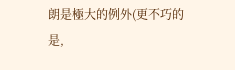朗是極大的例外(更不巧的是,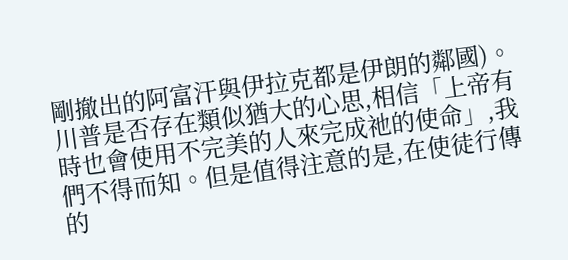剛撤出的阿富汗與伊拉克都是伊朗的鄰國)。川普是否存在類似猶大的心思,相信「上帝有時也會使用不完美的人來完成祂的使命」,我們不得而知。但是值得注意的是,在使徒行傳的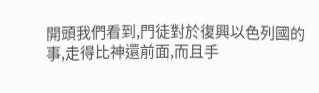開頭我們看到,門徒對於復興以色列國的事,走得比神還前面,而且手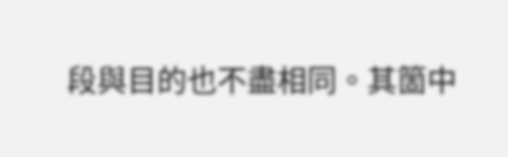段與目的也不盡相同。其箇中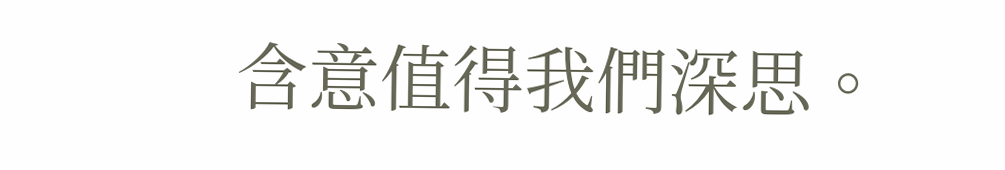含意值得我們深思。